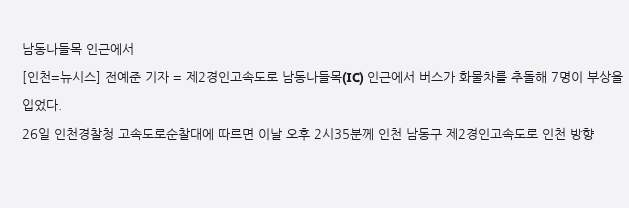남동나들목 인근에서
[인천=뉴시스] 전예준 기자 = 제2경인고속도로 남동나들목(IC) 인근에서 버스가 화물차를 추돌해 7명이 부상을 입었다.
26일 인천경찰청 고속도로순찰대에 따르면 이날 오후 2시35분께 인천 남동구 제2경인고속도로 인천 방향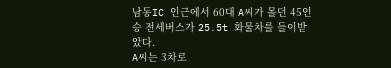남동IC 인근에서 60대 A씨가 몰던 45인승 전세버스가 25.5t 화물차를 들이받았다.
A씨는 3차로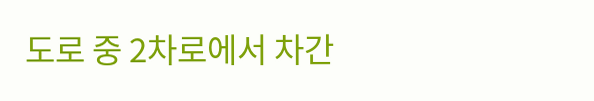도로 중 2차로에서 차간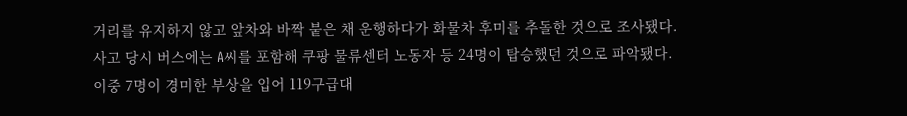거리를 유지하지 않고 앞차와 바짝 붙은 채 운행하다가 화물차 후미를 추돌한 것으로 조사됐다.
사고 당시 버스에는 A씨를 포함해 쿠팡 물류센터 노동자 등 24명이 탑승했던 것으로 파악됐다.
이중 7명이 경미한 부상을 입어 119구급대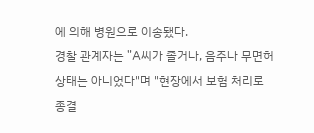에 의해 병원으로 이송됐다.
경찰 관계자는 "A씨가 졸거나, 음주나 무면허 상태는 아니었다"며 "현장에서 보험 처리로 종결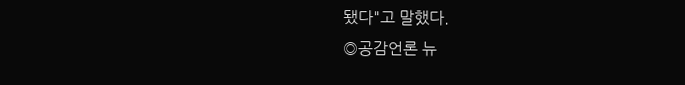됐다"고 말했다.
◎공감언론 뉴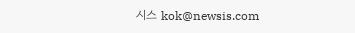시스 kok@newsis.com